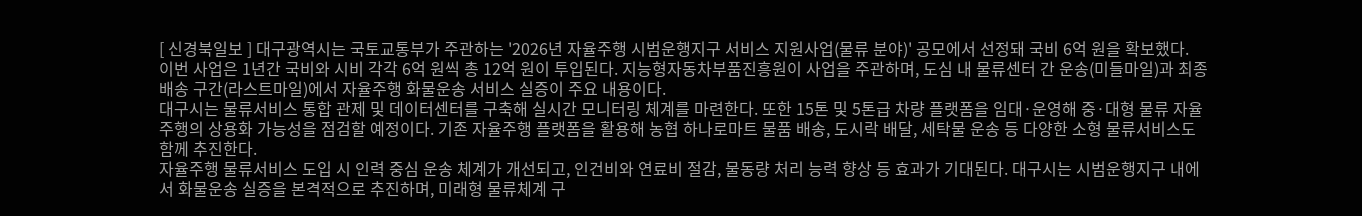[ 신경북일보 ] 대구광역시는 국토교통부가 주관하는 '2026년 자율주행 시범운행지구 서비스 지원사업(물류 분야)' 공모에서 선정돼 국비 6억 원을 확보했다.
이번 사업은 1년간 국비와 시비 각각 6억 원씩 총 12억 원이 투입된다. 지능형자동차부품진흥원이 사업을 주관하며, 도심 내 물류센터 간 운송(미들마일)과 최종 배송 구간(라스트마일)에서 자율주행 화물운송 서비스 실증이 주요 내용이다.
대구시는 물류서비스 통합 관제 및 데이터센터를 구축해 실시간 모니터링 체계를 마련한다. 또한 15톤 및 5톤급 차량 플랫폼을 임대·운영해 중·대형 물류 자율주행의 상용화 가능성을 점검할 예정이다. 기존 자율주행 플랫폼을 활용해 농협 하나로마트 물품 배송, 도시락 배달, 세탁물 운송 등 다양한 소형 물류서비스도 함께 추진한다.
자율주행 물류서비스 도입 시 인력 중심 운송 체계가 개선되고, 인건비와 연료비 절감, 물동량 처리 능력 향상 등 효과가 기대된다. 대구시는 시범운행지구 내에서 화물운송 실증을 본격적으로 추진하며, 미래형 물류체계 구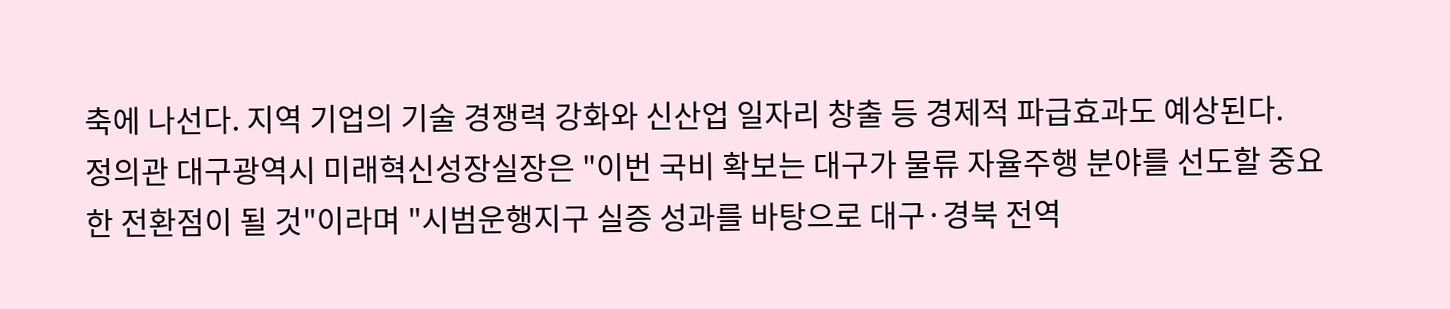축에 나선다. 지역 기업의 기술 경쟁력 강화와 신산업 일자리 창출 등 경제적 파급효과도 예상된다.
정의관 대구광역시 미래혁신성장실장은 "이번 국비 확보는 대구가 물류 자율주행 분야를 선도할 중요한 전환점이 될 것"이라며 "시범운행지구 실증 성과를 바탕으로 대구·경북 전역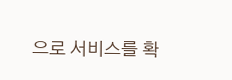으로 서비스를 확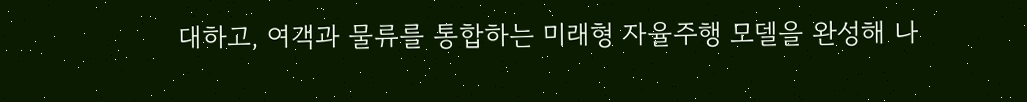대하고, 여객과 물류를 통합하는 미래형 자율주행 모델을 완성해 나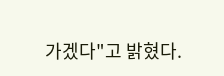가겠다"고 밝혔다.